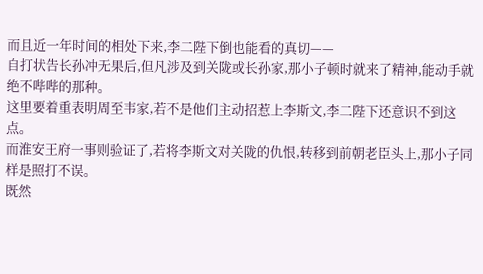而且近一年时间的相处下来,李二陛下倒也能看的真切——
自打状告长孙冲无果后,但凡涉及到关陇或长孙家,那小子顿时就来了精神,能动手就绝不哔哔的那种。
这里要着重表明周至韦家,若不是他们主动招惹上李斯文,李二陛下还意识不到这点。
而淮安王府一事则验证了,若将李斯文对关陇的仇恨,转移到前朝老臣头上,那小子同样是照打不误。
既然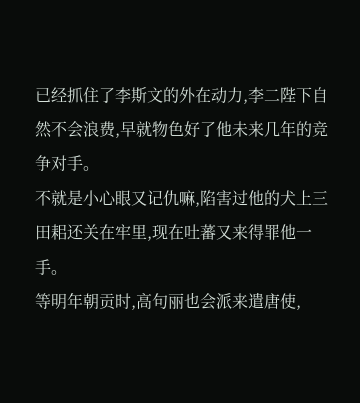已经抓住了李斯文的外在动力,李二陛下自然不会浪费,早就物色好了他未来几年的竞争对手。
不就是小心眼又记仇嘛,陷害过他的犬上三田耜还关在牢里,现在吐蕃又来得罪他一手。
等明年朝贡时,高句丽也会派来遣唐使,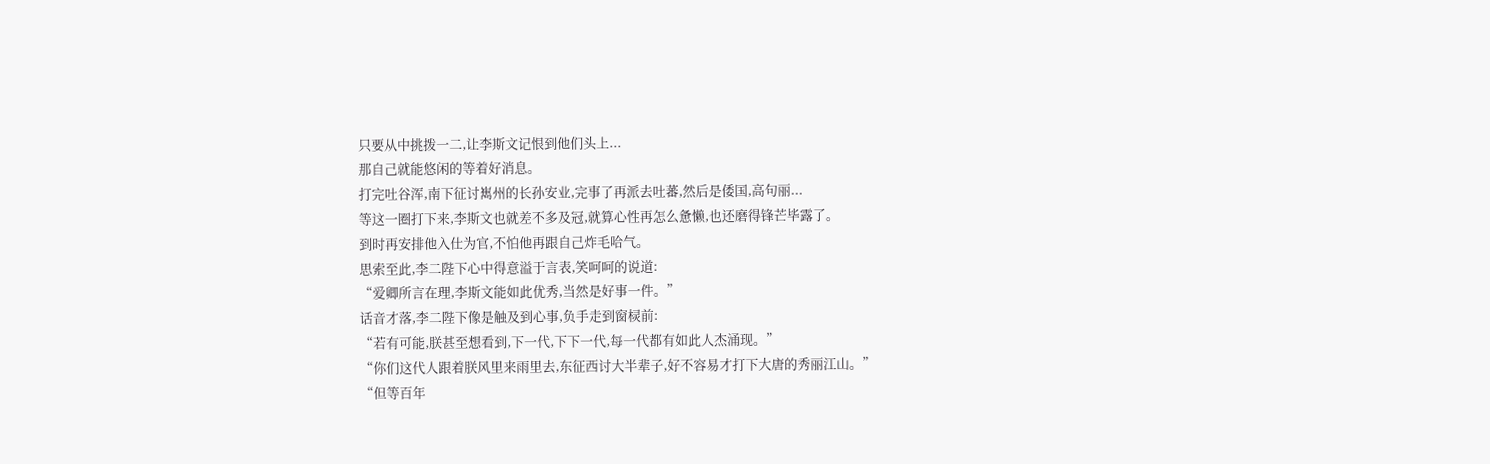只要从中挑拨一二,让李斯文记恨到他们头上...
那自己就能悠闲的等着好消息。
打完吐谷浑,南下征讨嶲州的长孙安业,完事了再派去吐蕃,然后是倭国,高句丽...
等这一圈打下来,李斯文也就差不多及冠,就算心性再怎么惫懒,也还磨得锋芒毕露了。
到时再安排他入仕为官,不怕他再跟自己炸毛哈气。
思索至此,李二陛下心中得意溢于言表,笑呵呵的说道:
“爱卿所言在理,李斯文能如此优秀,当然是好事一件。”
话音才落,李二陛下像是触及到心事,负手走到窗棂前:
“若有可能,朕甚至想看到,下一代,下下一代,每一代都有如此人杰涌现。”
“你们这代人跟着朕风里来雨里去,东征西讨大半辈子,好不容易才打下大唐的秀丽江山。”
“但等百年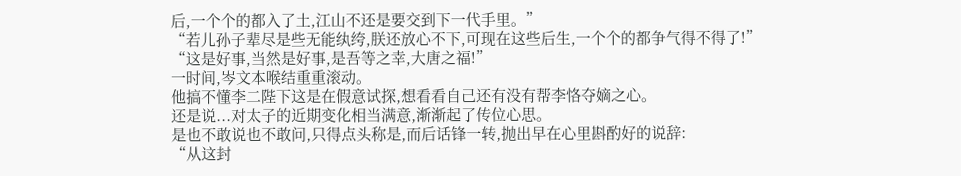后,一个个的都入了土,江山不还是要交到下一代手里。”
“若儿孙子辈尽是些无能纨绔,朕还放心不下,可现在这些后生,一个个的都争气得不得了!”
“这是好事,当然是好事,是吾等之幸,大唐之福!”
一时间,岑文本喉结重重滚动。
他搞不懂李二陛下这是在假意试探,想看看自己还有没有帮李恪夺嫡之心。
还是说...对太子的近期变化相当满意,渐渐起了传位心思。
是也不敢说也不敢问,只得点头称是,而后话锋一转,抛出早在心里斟酌好的说辞:
“从这封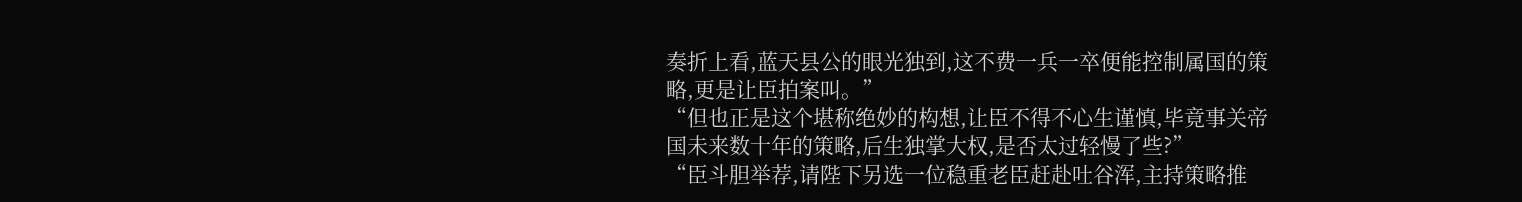奏折上看,蓝天县公的眼光独到,这不费一兵一卒便能控制属国的策略,更是让臣拍案叫。”
“但也正是这个堪称绝妙的构想,让臣不得不心生谨慎,毕竟事关帝国未来数十年的策略,后生独掌大权,是否太过轻慢了些?”
“臣斗胆举荐,请陛下另选一位稳重老臣赶赴吐谷浑,主持策略推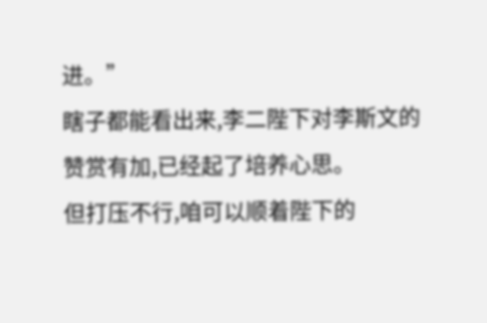进。”
瞎子都能看出来,李二陛下对李斯文的赞赏有加,已经起了培养心思。
但打压不行,咱可以顺着陛下的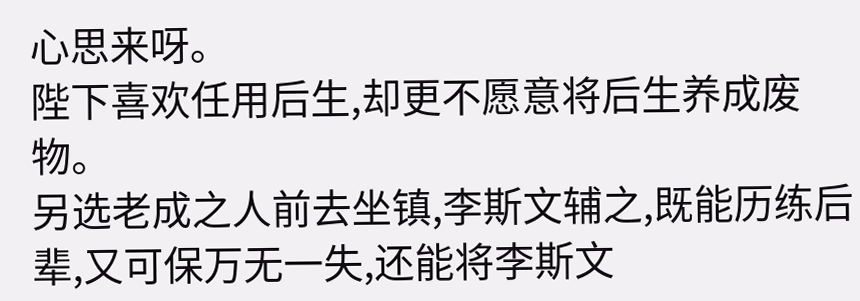心思来呀。
陛下喜欢任用后生,却更不愿意将后生养成废物。
另选老成之人前去坐镇,李斯文辅之,既能历练后辈,又可保万无一失,还能将李斯文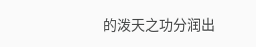的泼天之功分润出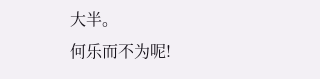大半。
何乐而不为呢!